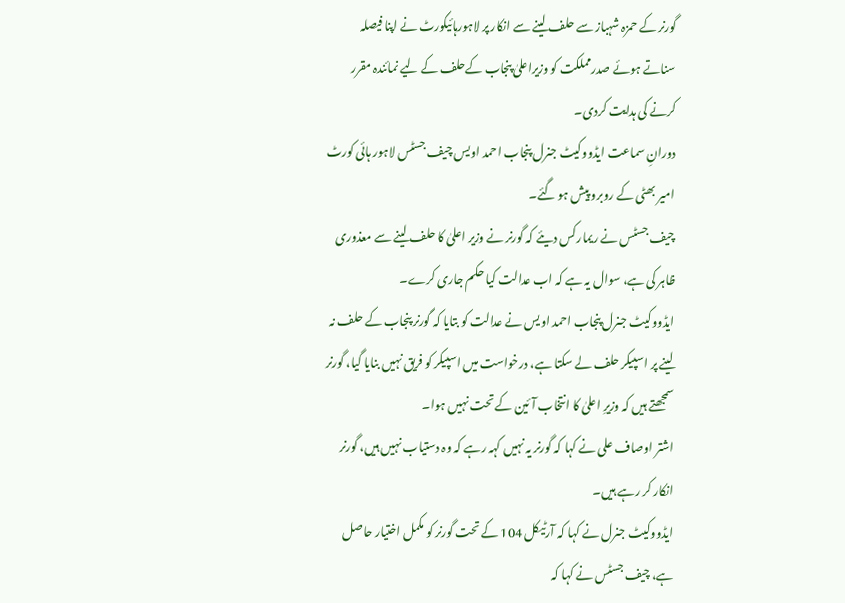گورنر کے حمزہ شہباز سے حلف لینے سے انکار پر لاہورہائیکورٹ نے اپنا فیصلہ سناتے ہوئے صدرمملکت کو وزیراعلیٰ پنجاب کےحلف کے لیے نمائندہ مقرر کرنے کی ہدایت کردی۔
دورانِ سماعت ایڈووکیٹ جنرل پنجاب احمد اویس چیف جسٹس لاہور ہائی کورٹ امیر بھٹی کے روبرو پیش ہو گئے۔
چیف جسٹس نے ریمارکس دیئے کہ گورنر نے وزیر اعلیٰ کا حلف لینے سے معذوری ظاہر کی ہے، سوال یہ ہے کہ اب عدالت کیا حکم جاری کرے۔
ایڈووکیٹ جنرل پنجاب احمد اویس نے عدالت کو بتایا کہ گورنر پنجاب کے حلف نہ لینے پر اسپیکر حلف لے سکتا ہے، درخواست میں اسپیکر کو فریق نہیں بنایا گیا، گورنر سمجھتے ہیں کہ وزیرِ اعلیٰ کا انتخاب آئین کے تحت نہیں ہوا۔
اشتر اوصاف علی نے کہا کہ گورنر یہ نہیں کہہ رہے کہ وہ دستیاب نہیں ہیں، گورنر انکار کر رہے ہیں۔
ایڈووکیٹ جنرل نے کہا کہ آرٹیکل 104 کے تحت گورنر کو مکمل اختیار حاصل ہے، چیف جسٹس نے کہا کہ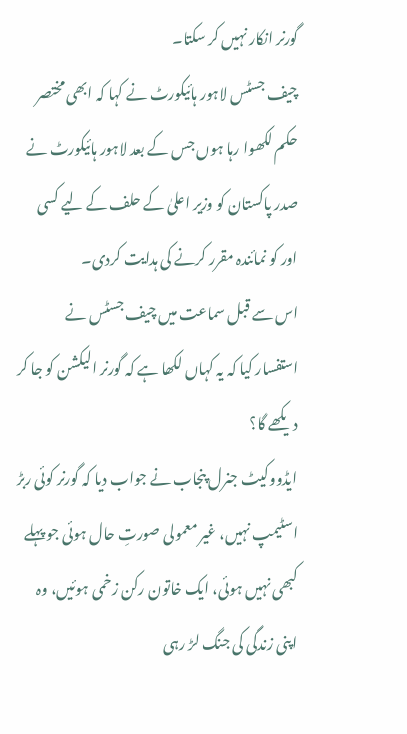گورنر انکار نہیں کر سکتا۔
چیف جسٹس لاہور ہائیکورٹ نے کہا کہ ابھی مختصر حکم لکھوا رہا ہوں جس کے بعد لاہور ہائیکورٹ نے صدر پاکستان کو وزیر اعلیٰ کے حلف کے لیے کسی اور کو نمائندہ مقرر کرنے کی ہدایت کردی۔
اس سے قبل سماعت میں چیف جسٹس نے استفسار کیا کہ یہ کہاں لکھا ہے کہ گورنر الیکشن کو جا کر دیکھے گا؟
ایڈووکیٹ جنرل پنجاب نے جواب دیا کہ گورنر کوئی ربڑ اسٹیمپ نہیں، غیر معمولی صورتِ حال ہوئی جو پہلے کبھی نہیں ہوئی، ایک خاتون رکن زخمی ہوئیں، وہ اپنی زندگی کی جنگ لڑ رہی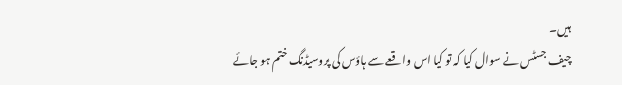ہیں۔
چیف جسٹس نے سوال کیا کہ تو کیا اس واقعے سے ہاؤس کی پروسیڈنگ ختم ہو جائے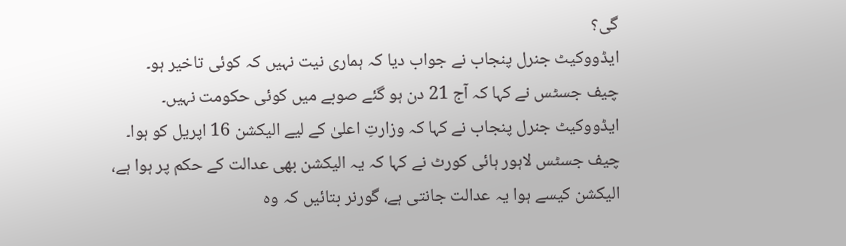گی؟
ایڈووکیٹ جنرل پنجاب نے جواب دیا کہ ہماری نیت نہیں کہ کوئی تاخیر ہو۔
چیف جسٹس نے کہا کہ آج 21 دن ہو گئے صوبے میں کوئی حکومت نہیں۔
ایڈووکیٹ جنرل پنجاب نے کہا کہ وزارتِ اعلیٰ کے لیے الیکشن 16 اپریل کو ہوا۔
چیف جسٹس لاہور ہائی کورٹ نے کہا کہ یہ الیکشن بھی عدالت کے حکم پر ہوا ہے، الیکشن کیسے ہوا یہ عدالت جانتی ہے، گورنر بتائیں کہ وہ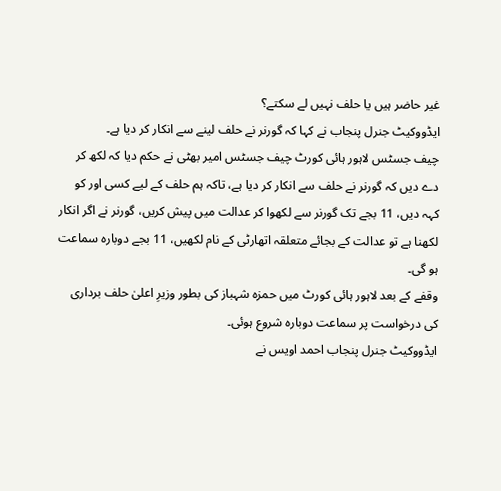غیر حاضر ہیں یا حلف نہیں لے سکتے؟
ایڈووکیٹ جنرل پنجاب نے کہا کہ گورنر نے حلف لینے سے انکار کر دیا ہے۔
چیف جسٹس لاہور ہائی کورٹ چیف جسٹس امیر بھٹی نے حکم دیا کہ لکھ کر دے دیں کہ گورنر نے حلف سے انکار کر دیا ہے، تاکہ ہم حلف کے لیے کسی اور کو کہہ دیں، 11 بجے تک گورنر سے لکھوا کر عدالت میں پیش کریں، گورنر نے اگر انکار لکھنا ہے تو عدالت کے بجائے متعلقہ اتھارٹی کے نام لکھیں، 11 بجے دوبارہ سماعت ہو گی۔
وقفے کے بعد لاہور ہائی کورٹ میں حمزہ شہباز کی بطور وزیرِ اعلیٰ حلف برداری کی درخواست پر سماعت دوبارہ شروع ہوئی۔
ایڈووکیٹ جنرل پنجاب احمد اویس نے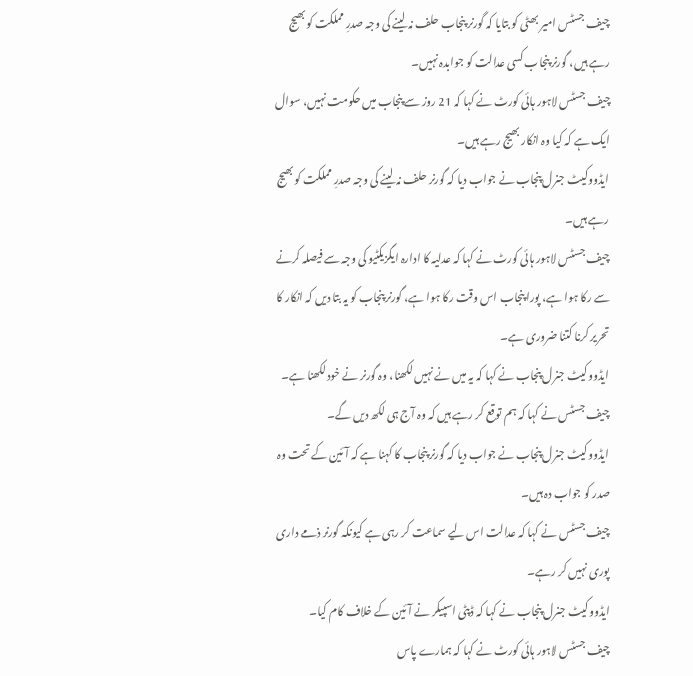چیف جسٹس امیر بھٹی کو بتایا کہ گورنر پنجاب حلف نہ لینے کی وجہ صدرِ مملکت کو بھیج رہے ہیں، گورنر پنجاب کسی عدالت کو جوابدہ نہیں۔
چیف جسٹس لاہور ہائی کورٹ نے کہا کہ 21 روز سے پنجاب میں حکومت نہیں، سوال ایک ہے کہ کیا وہ انکار بھیج رہے ہیں۔
ایڈووکیٹ جنرل پنجاب نے جواب دیا کہ گورنر حلف نہ لینے کی وجہ صدرِ مملکت کو بھیج رہے ہیں۔
چیف جسٹس لاہور ہائی کورٹ نے کہا کہ عدلیہ کا ادارہ ایگزیکٹیو کی وجہ سے فیصلہ کرنے سے رکا ہوا ہے، پورا پنجاب اس وقت رکا ہوا ہے، گورنر پنجاب کو یہ بتا دیں کہ انکار کا تحریر کرنا کتنا ضروری ہے۔
ایڈووکیٹ جنرل پنجاب نے کہا کہ یہ میں نے نہیں لکھنا، وہ گورنر نے خود لکھنا ہے۔
چیف جسٹس نے کہا کہ ہم توقع کر رہے ہیں کہ وہ آج ہی لکھ دیں گے۔
ایڈووکیٹ جنرل پنجاب نے جواب دیا کہ گورنر پنجاب کا کہنا ہے کہ آئین کے تحت وہ صدر کو جواب دہ ہیں۔
چیف جسٹس نے کہا کہ عدالت اس لیے سماعت کر رہی ہے کیونکہ گورنر ذمے داری پوری نہیں کر رہے۔
ایڈووکیٹ جنرل پنجاب نے کہا کہ ڈپٹی اسپیکر نے آئین کے خلاف کام کیا۔
چیف جسٹس لاہور ہائی کورٹ نے کہا کہ ہمارے پاس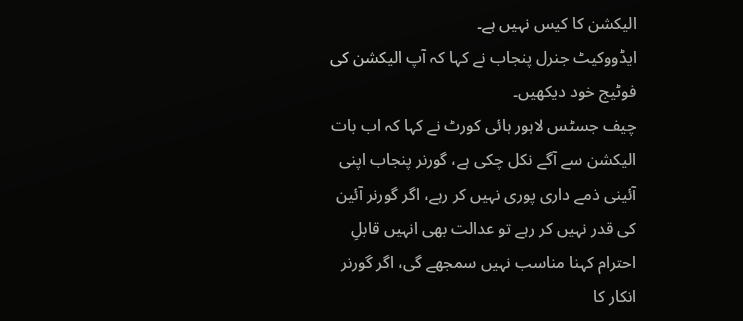الیکشن کا کیس نہیں ہے۔
ایڈووکیٹ جنرل پنجاب نے کہا کہ آپ الیکشن کی فوٹیج خود دیکھیں۔
چیف جسٹس لاہور ہائی کورٹ نے کہا کہ اب بات الیکشن سے آگے نکل چکی ہے، گورنر پنجاب اپنی آئینی ذمے داری پوری نہیں کر رہے، اگر گورنر آئین کی قدر نہیں کر رہے تو عدالت بھی انہیں قابلِ احترام کہنا مناسب نہیں سمجھے گی، اگر گورنر انکار کا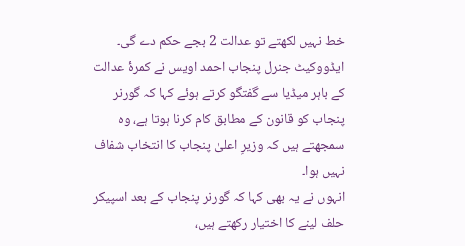خط نہیں لکھتے تو عدالت 2 بجے حکم دے گی۔
ایڈووکیٹ جنرل پنجاب احمد اویس نے کمرۂ عدالت کے باہر میڈیا سے گفتگو کرتے ہوئے کہا کہ گورنر پنجاب کو قانون کے مطابق کام کرنا ہوتا ہے، وہ سمجھتے ہیں کہ وزیرِ اعلیٰ پنجاب کا انتخاب شفاف نہیں ہوا۔
انہوں نے یہ بھی کہا کہ گورنر پنجاب کے بعد اسپیکر حلف لینے کا اختیار رکھتے ہیں،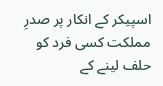اسپیکر کے انکار پر صدرِ مملکت کسی فرد کو حلف لینے کے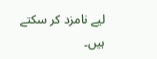لیے نامزد کر سکتے ہیں۔